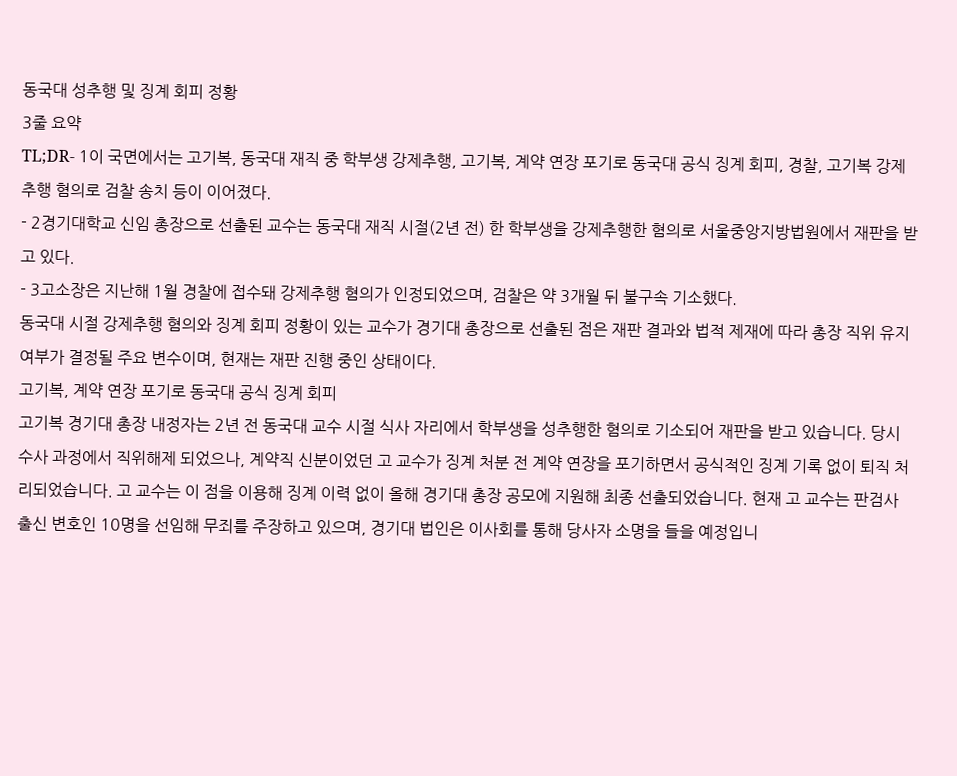동국대 성추행 및 징계 회피 정황
3줄 요약
TL;DR- 1이 국면에서는 고기복, 동국대 재직 중 학부생 강제추행, 고기복, 계약 연장 포기로 동국대 공식 징계 회피, 경찰, 고기복 강제추행 혐의로 검찰 송치 등이 이어졌다.
- 2경기대학교 신임 총장으로 선출된 교수는 동국대 재직 시절(2년 전) 한 학부생을 강제추행한 혐의로 서울중앙지방법원에서 재판을 받고 있다.
- 3고소장은 지난해 1월 경찰에 접수돼 강제추행 혐의가 인정되었으며, 검찰은 약 3개월 뒤 불구속 기소했다.
동국대 시절 강제추행 혐의와 징계 회피 정황이 있는 교수가 경기대 총장으로 선출된 점은 재판 결과와 법적 제재에 따라 총장 직위 유지 여부가 결정될 주요 변수이며, 현재는 재판 진행 중인 상태이다.
고기복, 계약 연장 포기로 동국대 공식 징계 회피
고기복 경기대 총장 내정자는 2년 전 동국대 교수 시절 식사 자리에서 학부생을 성추행한 혐의로 기소되어 재판을 받고 있습니다. 당시 수사 과정에서 직위해제 되었으나, 계약직 신분이었던 고 교수가 징계 처분 전 계약 연장을 포기하면서 공식적인 징계 기록 없이 퇴직 처리되었습니다. 고 교수는 이 점을 이용해 징계 이력 없이 올해 경기대 총장 공모에 지원해 최종 선출되었습니다. 현재 고 교수는 판검사 출신 변호인 10명을 선임해 무죄를 주장하고 있으며, 경기대 법인은 이사회를 통해 당사자 소명을 들을 예정입니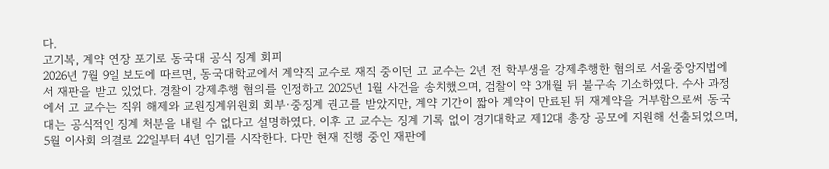다.
고기복, 계약 연장 포기로 동국대 공식 징계 회피
2026년 7월 9일 보도에 따르면, 동국대학교에서 계약직 교수로 재직 중이던 고 교수는 2년 전 학부생을 강제추행한 혐의로 서울중앙지법에서 재판을 받고 있었다. 경찰이 강제추행 혐의를 인정하고 2025년 1월 사건을 송치했으며, 검찰이 약 3개월 뒤 불구속 기소하였다. 수사 과정에서 고 교수는 직위 해제와 교원징계위원회 회부·중징계 권고를 받았지만, 계약 기간이 짧아 계약이 만료된 뒤 재계약을 거부함으로써 동국대는 공식적인 징계 처분을 내릴 수 없다고 설명하였다. 이후 고 교수는 징계 기록 없이 경기대학교 제12대 총장 공모에 지원해 선출되었으며, 5월 이사회 의결로 22일부터 4년 임기를 시작한다. 다만 현재 진행 중인 재판에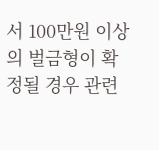서 100만원 이상의 벌금형이 확정될 경우 관련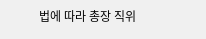법에 따라 총장 직위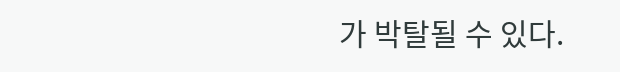가 박탈될 수 있다.